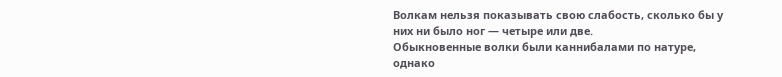Волкам нельзя показывать свою слабость, сколько бы у них ни было ног — четыре или две.
Обыкновенные волки были каннибалами по натуре, однако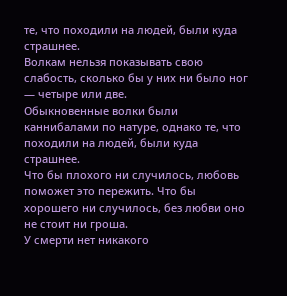те, что походили на людей, были куда страшнее.
Волкам нельзя показывать свою слабость, сколько бы у них ни было ног — четыре или две.
Обыкновенные волки были каннибалами по натуре, однако те, что походили на людей, были куда страшнее.
Что бы плохого ни случилось, любовь поможет это пережить. Что бы хорошего ни случилось, без любви оно не стоит ни гроша.
У смерти нет никакого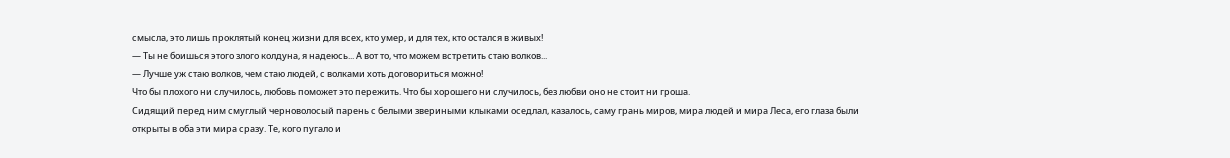смысла, это лишь проклятый конец жизни для всех, кто умер, и для тех, кто остался в живых!
— Ты не боишься этого злого колдуна, я надеюсь... А вот то, что можем встретить стаю волков...
— Лучше уж стаю волков, чем стаю людей, с волками хоть договориться можно!
Что бы плохого ни случилось, любовь поможет это пережить. Что бы хорошего ни случилось, без любви оно не стоит ни гроша.
Сидящий перед ним смуглый черноволосый парень с белыми звериными клыками оседлал, казалось, саму грань миров, мира людей и мира Леса, его глаза были открыты в оба эти мира сразу. Те, кого пугало и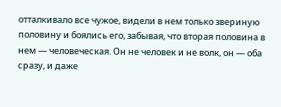отталкивало все чужое, видели в нем только звериную половину и боялись его, забывая, что вторая половина в нем — человеческая. Он не человек и не волк, он — оба сразу, и даже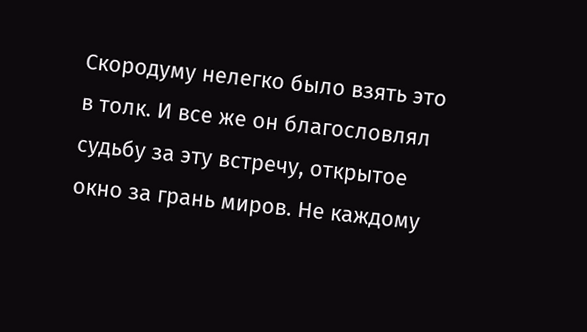Скородуму нелегко было взять это в толк. И все же он благословлял судьбу за эту встречу, открытое окно за грань миров. Не каждому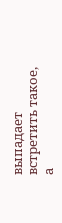выпадает встретить такое, а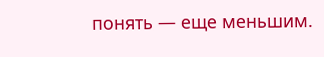понять — еще меньшим.